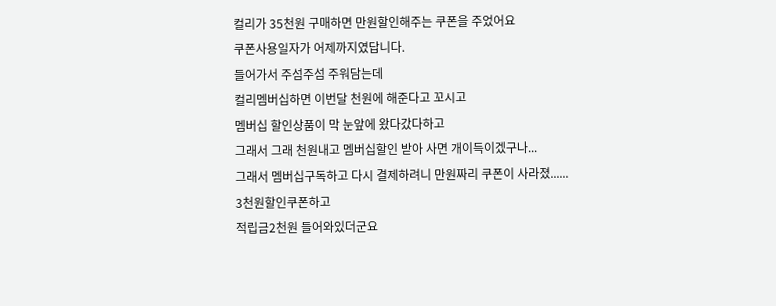컬리가 35천원 구매하면 만원할인해주는 쿠폰을 주었어요
쿠폰사용일자가 어제까지였답니다.
들어가서 주섬주섬 주워담는데
컬리멤버십하면 이번달 천원에 해준다고 꼬시고
멤버십 할인상품이 막 눈앞에 왔다갔다하고
그래서 그래 천원내고 멤버십할인 받아 사면 개이득이겠구나...
그래서 멤버십구독하고 다시 결제하려니 만원짜리 쿠폰이 사라졌......
3천원할인쿠폰하고
적립금2천원 들어와있더군요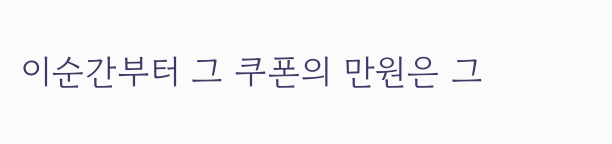이순간부터 그 쿠폰의 만원은 그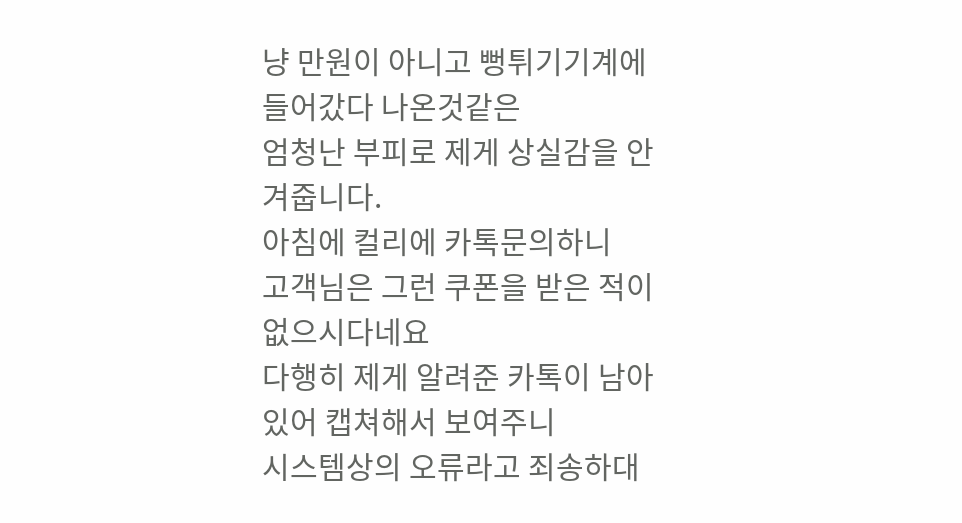냥 만원이 아니고 뻥튀기기계에 들어갔다 나온것같은
엄청난 부피로 제게 상실감을 안겨줍니다.
아침에 컬리에 카톡문의하니
고객님은 그런 쿠폰을 받은 적이 없으시다네요
다행히 제게 알려준 카톡이 남아있어 캡쳐해서 보여주니
시스템상의 오류라고 죄송하대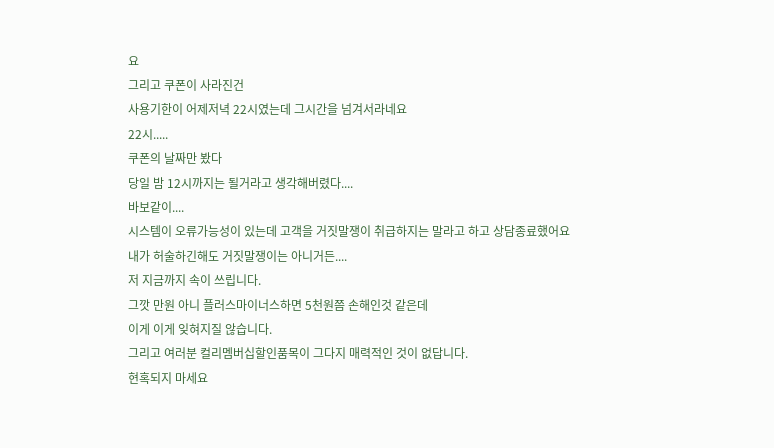요
그리고 쿠폰이 사라진건
사용기한이 어제저녁 22시였는데 그시간을 넘겨서라네요
22시.....
쿠폰의 날짜만 봤다
당일 밤 12시까지는 될거라고 생각해버렸다....
바보같이....
시스템이 오류가능성이 있는데 고객을 거짓말쟁이 취급하지는 말라고 하고 상담종료했어요
내가 허술하긴해도 거짓말쟁이는 아니거든....
저 지금까지 속이 쓰립니다.
그깟 만원 아니 플러스마이너스하면 5천원쯤 손해인것 같은데
이게 이게 잊혀지질 않습니다.
그리고 여러분 컬리멤버십할인품목이 그다지 매력적인 것이 없답니다.
현혹되지 마세요